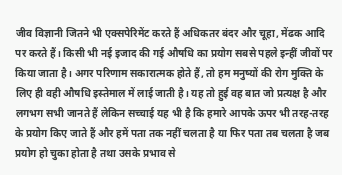जीव विज्ञानी जितने भी एक्सपेरिमेंट करते हैं अधिकतर बंदर और चूहा, मेंढक आदि पर करते हैं। किसी भी नई इजाद की गई औषधि का प्रयोग सबसे पहले इन्हीं जीवों पर किया जाता है। अगर परिणाम सकारात्मक होते हैं, तो हम मनुष्यों की रोग मुक्ति के लिए ही वही औषधि इस्तेमाल में लाई जाती है। यह तो हुई वह बात जो प्रत्यक्ष है और लगभग सभी जानते हैं लेकिन सच्चाई यह भी है कि हमारे आपके ऊपर भी तरह-तरह के प्रयोग किए जाते हैं और हमें पता तक नहीं चलता है या फिर पता तब चलता है जब प्रयोग हो चुका होता है तथा उसके प्रभाव से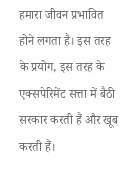हमारा जीवन प्रभावित होने लगता है। इस तरह के प्रयोग, इस तरह के एक्सपेरिमेंट सत्ता में बैठी सरकार करती हैं और खूब करती हैं।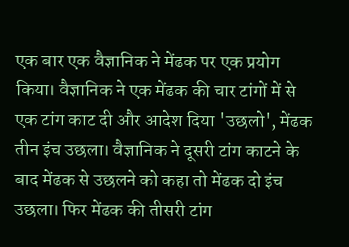एक बार एक वैज्ञानिक ने मेंढक पर एक प्रयोग किया। वैज्ञानिक ने एक मेंढक की चार टांगों में से एक टांग काट दी और आदेश दिया 'उछलो', मेंढक तीन इंच उछला। वैज्ञानिक ने दूसरी टांग काटने के बाद मेंढक से उछलने को कहा तो मेंढक दो इंच उछला। फिर मेंढक की तीसरी टांग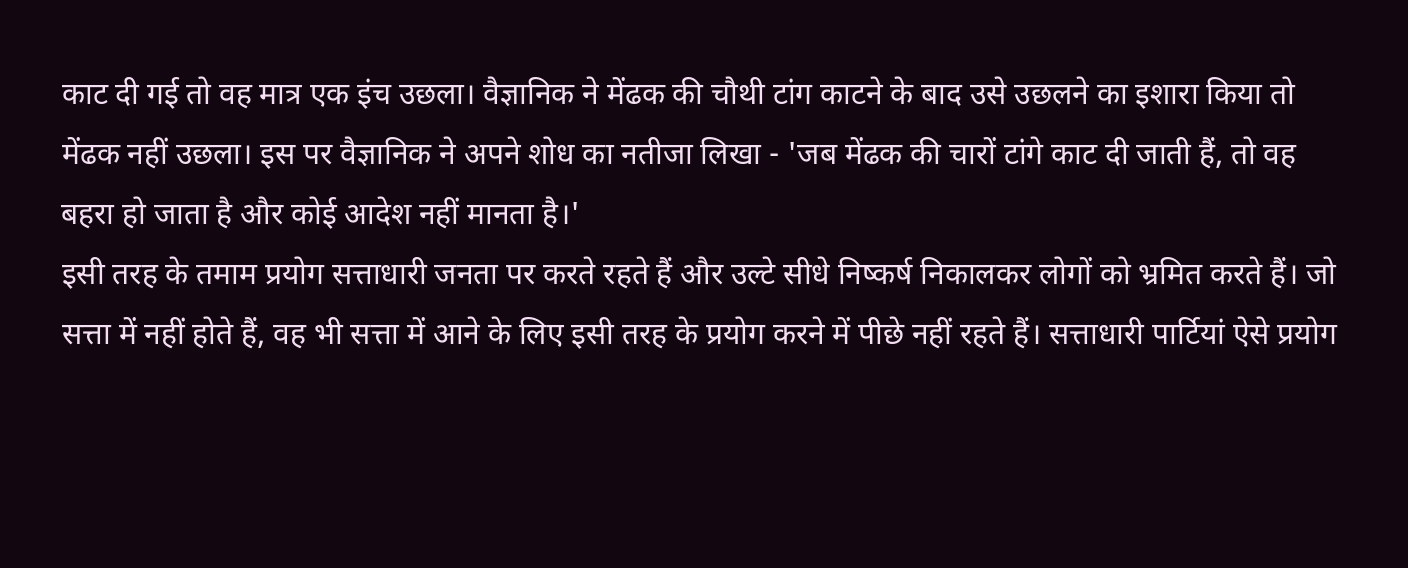काट दी गई तो वह मात्र एक इंच उछला। वैज्ञानिक ने मेंढक की चौथी टांग काटने के बाद उसे उछलने का इशारा किया तो मेंढक नहीं उछला। इस पर वैज्ञानिक ने अपने शोध का नतीजा लिखा - 'जब मेंढक की चारों टांगे काट दी जाती हैं, तो वह बहरा हो जाता है और कोई आदेश नहीं मानता है।'
इसी तरह के तमाम प्रयोग सत्ताधारी जनता पर करते रहते हैं और उल्टे सीधे निष्कर्ष निकालकर लोगों को भ्रमित करते हैं। जो सत्ता में नहीं होते हैं, वह भी सत्ता में आने के लिए इसी तरह के प्रयोग करने में पीछे नहीं रहते हैं। सत्ताधारी पार्टियां ऐसे प्रयोग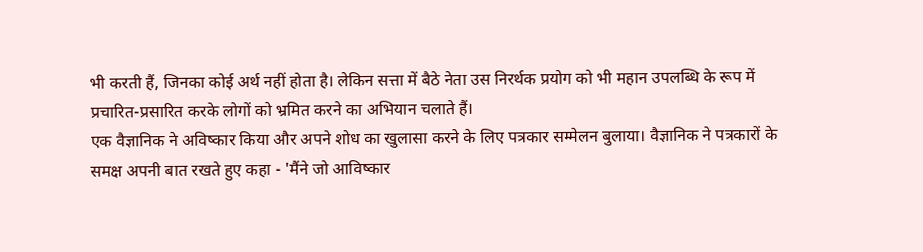भी करती हैं, जिनका कोई अर्थ नहीं होता है। लेकिन सत्ता में बैठे नेता उस निरर्थक प्रयोग को भी महान उपलब्धि के रूप में प्रचारित-प्रसारित करके लोगों को भ्रमित करने का अभियान चलाते हैं।
एक वैज्ञानिक ने अविष्कार किया और अपने शोध का खुलासा करने के लिए पत्रकार सम्मेलन बुलाया। वैज्ञानिक ने पत्रकारों के समक्ष अपनी बात रखते हुए कहा - 'मैंने जो आविष्कार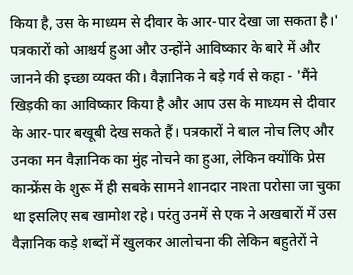किया है, उस के माध्यम से दीवार के आर-पार देखा जा सकता है।' पत्रकारों को आश्चर्य हुआ और उन्होंने आविष्कार के बारे में और जानने की इच्छा व्यक्त की। वैज्ञानिक ने बड़े गर्व से कहा - 'मैंने खिड़की का आविष्कार किया है और आप उस के माध्यम से दीवार के आर-पार बखूबी देख सकते हैं। पत्रकारों ने बाल नोच लिए और उनका मन वैज्ञानिक का मुंह नोचने का हुआ, लेकिन क्योंकि प्रेस कान्फ्रेंस के शुरू में ही सबके सामने शानदार नाश्ता परोसा जा चुका था इसलिए सब खामोश रहे। परंतु उनमें से एक ने अखबारों में उस वैज्ञानिक कड़े शब्दों में खुलकर आलोचना की लेकिन बहुतेरों ने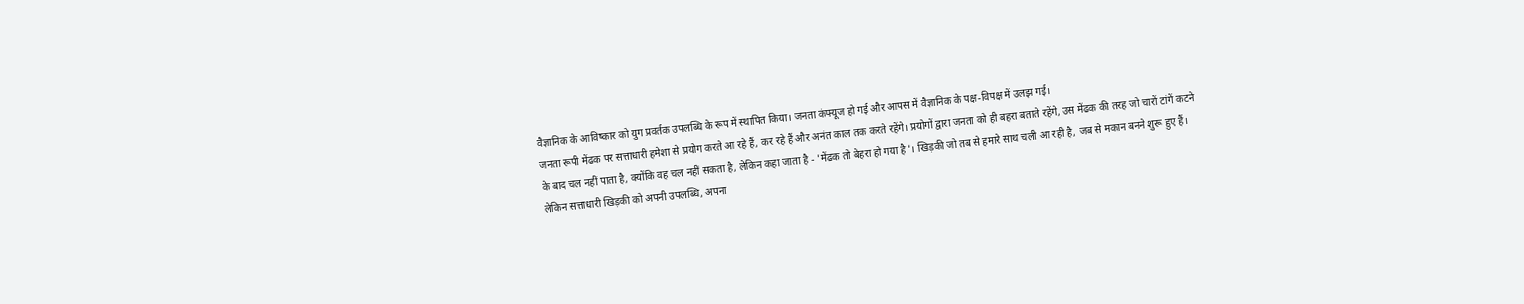वैज्ञानिक के आविष्कार को युग प्रवर्तक उपलब्धि के रूप में स्थापित किया। जनता कंफ्यूज हो गई और आपस में वैज्ञानिक के पक्ष-विपक्ष में उलझ गई।
जनता रूपी मेंढक पर सत्ताधारी हमेशा से प्रयोग करते आ रहे हैं, कर रहे हैं और अनंत काल तक करते रहेंगे। प्रयोगों द्वारा जनता को ही बहरा बताते रहेंगे, उस मेंढक की तरह जो चारों टांगें कटने के बाद चल नहीं पाता है, क्योंकि वह चल नहीं सकता है, लेकिन कहा जाता है - 'मेंढक तो बेहरा हो गया है'। खिड़की जो तब से हमारे साथ चली आ रही है, जब से मकान बनने शुरू हुए हैं। लेकिन सत्ताधारी खिड़की को अपनी उपलब्धि, अपना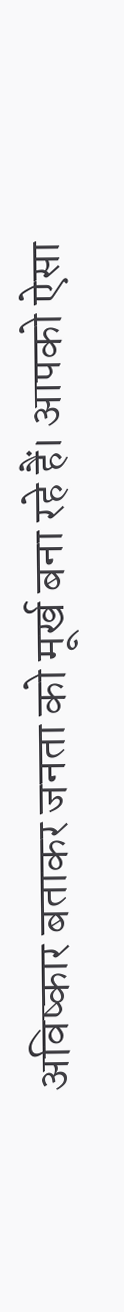अविष्कार बताकर जनता को मूर्ख बना रहे हैं। आपको ऐसा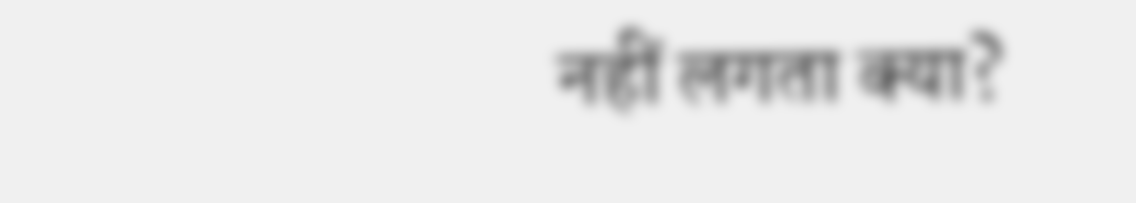नहीं लगता क्या?